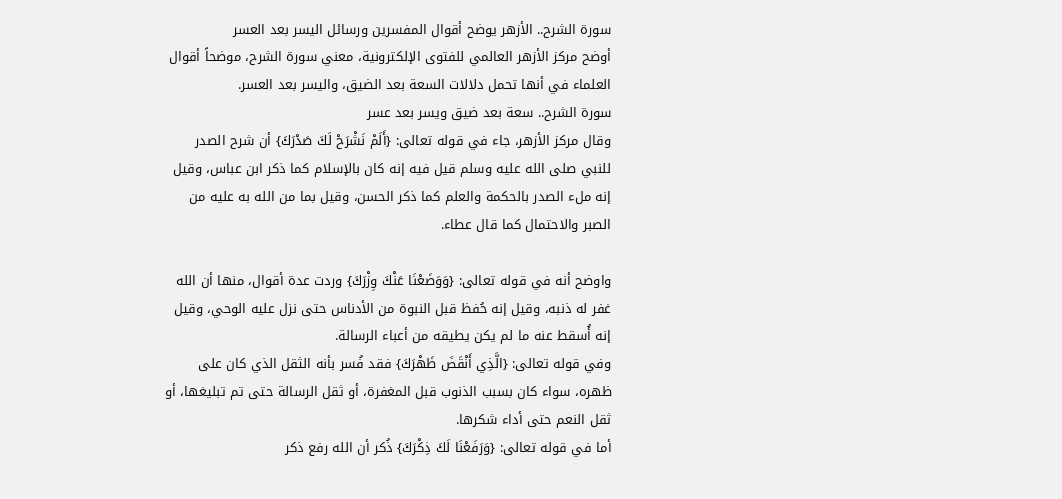سورة الشرح.. الأزهر يوضح أقوال المفسرين ورسائل اليسر بعد العسر
أوضح مركز الأزهر العالمي للفتوى الإلكترونية، معني سورة الشرح، موضحاً أقوال العلماء في أنها تحمل دلالات السعة بعد الضيق، واليسر بعد العسر.
سورة الشرح.. سعة بعد ضيق ويسر بعد عسر
وقال مركز الأزهر، جاء في قوله تعالى: {أَلَمْ نَشْرَحْ لَكَ صَدْرَكَ} أن شرح الصدر للنبي صلى الله عليه وسلم قيل فيه إنه كان بالإسلام كما ذكر ابن عباس، وقيل إنه ملء الصدر بالحكمة والعلم كما ذكر الحسن، وقيل بما من الله به عليه من الصبر والاحتمال كما قال عطاء.

واوضح أنه في قوله تعالى: {وَوَضَعْنَا عَنْكَ وِزْرَكَ} وردت عدة أقوال، منها أن الله غفر له ذنبه، وقيل إنه حُفظ قبل النبوة من الأدناس حتى نزل عليه الوحي، وقيل إنه أُسقط عنه ما لم يكن يطيقه من أعباء الرسالة.
وفي قوله تعالى: {الَّذِي أَنْقَضَ ظَهْرَكَ} فقد فُسر بأنه الثقل الذي كان على ظهره، سواء كان بسبب الذنوب قبل المغفرة، أو ثقل الرسالة حتى تم تبليغها، أو ثقل النعم حتى أداء شكرها.
أما في قوله تعالى: {وَرَفَعْنَا لَكَ ذِكْرَكَ} ذُكر أن الله رفع ذكر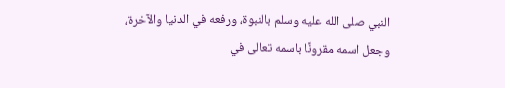النبي صلى الله عليه وسلم بالنبوة، ورفعه في الدنيا والآخرة، وجعل اسمه مقرونًا باسمه تعالى في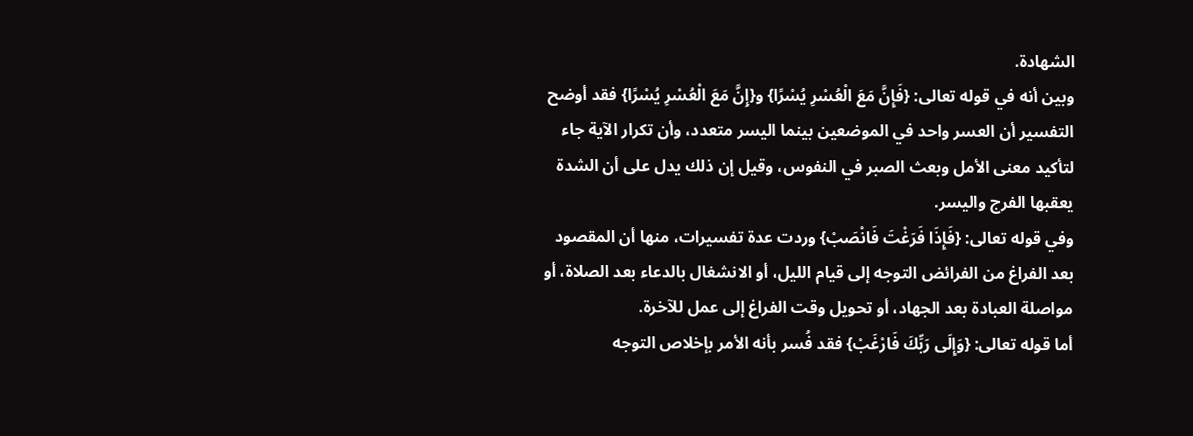الشهادة.
وبين أنه في قوله تعالى: {فَإِنَّ مَعَ الْعُسْرِ يُسْرًا} و{إِنَّ مَعَ الْعُسْرِ يُسْرًا} فقد أوضح التفسير أن العسر واحد في الموضعين بينما اليسر متعدد، وأن تكرار الآية جاء لتأكيد معنى الأمل وبعث الصبر في النفوس، وقيل إن ذلك يدل على أن الشدة يعقبها الفرج واليسر.
وفي قوله تعالى: {فَإِذَا فَرَغْتَ فَانْصَبْ} وردت عدة تفسيرات، منها أن المقصود بعد الفراغ من الفرائض التوجه إلى قيام الليل، أو الانشغال بالدعاء بعد الصلاة، أو مواصلة العبادة بعد الجهاد، أو تحويل وقت الفراغ إلى عمل للآخرة.
أما قوله تعالى: {وَإِلَى رَبِّكَ فَارْغَبْ} فقد فُسر بأنه الأمر بإخلاص التوجه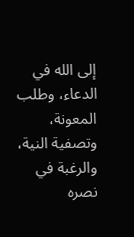إلى الله في الدعاء، وطلب المعونة، وتصفية النية، والرغبة في نصره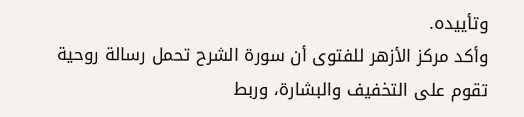وتأييده.
وأكد مركز الأزهر للفتوى أن سورة الشرح تحمل رسالة روحية تقوم على التخفيف والبشارة، وربط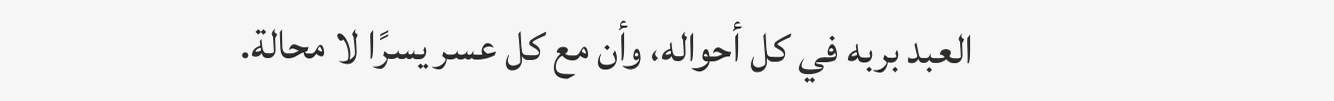العبد بربه في كل أحواله، وأن مع كل عسر يسرًا لا محالة.